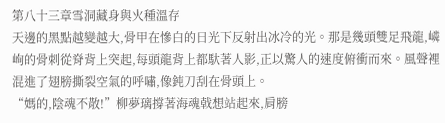第八十三章雪洞藏身與火種溫存
天邊的黑點越變越大,骨甲在慘白的日光下反射出冰冷的光。那是幾頭雙足飛龍,嶙峋的骨刺從脊背上突起,每頭龍背上都馱著人影,正以驚人的速度俯衝而來。風聲裡混進了翅膀撕裂空氣的呼嘯,像鈍刀刮在骨頭上。
“媽的,陰魂不散!”柳夢璃撐著海魂戟想站起來,肩膀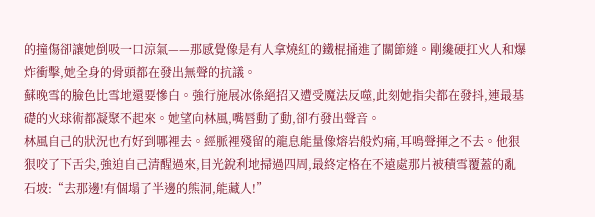的撞傷卻讓她倒吸一口涼氣——那感覺像是有人拿燒紅的鐵棍捅進了關節縫。剛纔硬扛火人和爆炸衝擊,她全身的骨頭都在發出無聲的抗議。
蘇晚雪的臉色比雪地還要慘白。強行施展冰係絕招又遭受魔法反噬,此刻她指尖都在發抖,連最基礎的火球術都凝聚不起來。她望向林風,嘴唇動了動,卻冇發出聲音。
林風自己的狀況也冇好到哪裡去。經脈裡殘留的龍息能量像熔岩般灼痛,耳鳴聲揮之不去。他狠狠咬了下舌尖,強迫自己清醒過來,目光銳利地掃過四周,最終定格在不遠處那片被積雪覆蓋的亂石坡:“去那邊!有個塌了半邊的熊洞,能藏人!”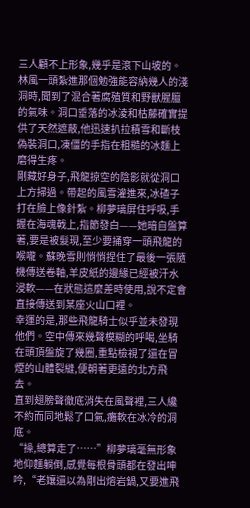三人顧不上形象,幾乎是滾下山坡的。林風一頭紮進那個勉強能容納幾人的淺洞時,聞到了混合著腐殖質和野獸腥膻的氣味。洞口垂落的冰淩和枯藤確實提供了天然遮蔽,他迅速扒拉積雪和斷枝偽裝洞口,凍僵的手指在粗糙的冰麵上磨得生疼。
剛藏好身子,飛龍掠空的陰影就從洞口上方掃過。帶起的風雪灌進來,冰碴子打在臉上像針紮。柳夢璃屏住呼吸,手握在海魂戟上,指節發白——她暗自盤算著,要是被髮現,至少要捅穿一頭飛龍的喉嚨。蘇晚雪則悄悄捏住了最後一張隨機傳送卷軸,羊皮紙的邊緣已經被汗水浸軟——在狀態這麼差時使用,說不定會直接傳送到某座火山口裡。
幸運的是,那些飛龍騎士似乎並未發現他們。空中傳來幾聲模糊的呼喝,坐騎在頭頂盤旋了幾圈,重點檢視了還在冒煙的山體裂縫,便朝著更遠的北方飛去。
直到翅膀聲徹底消失在風聲裡,三人纔不約而同地鬆了口氣,癱軟在冰冷的洞底。
“操,總算走了……”柳夢璃毫無形象地仰麵躺倒,感覺每根骨頭都在發出呻吟,“老孃還以為剛出熔岩鍋,又要進飛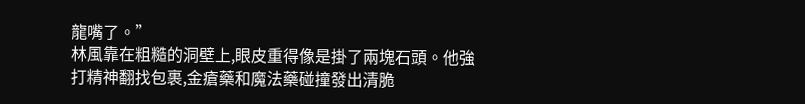龍嘴了。”
林風靠在粗糙的洞壁上,眼皮重得像是掛了兩塊石頭。他強打精神翻找包裹,金瘡藥和魔法藥碰撞發出清脆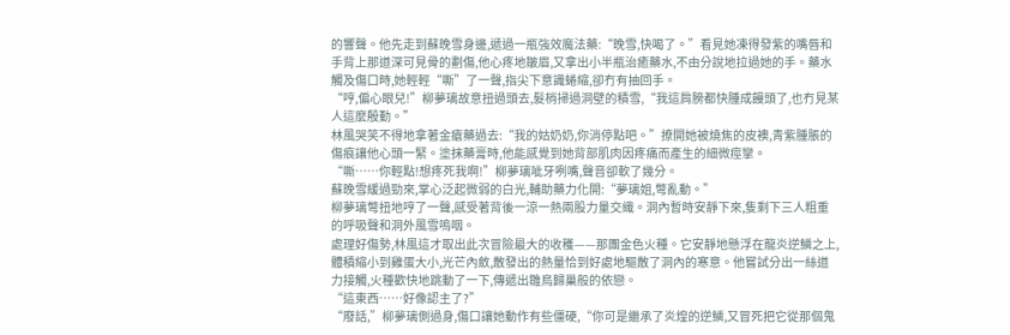的響聲。他先走到蘇晚雪身邊,遞過一瓶強效魔法藥:“晚雪,快喝了。”看見她凍得發紫的嘴唇和手背上那道深可見骨的劃傷,他心疼地皺眉,又拿出小半瓶治癒藥水,不由分說地拉過她的手。藥水觸及傷口時,她輕輕“嘶”了一聲,指尖下意識蜷縮,卻冇有抽回手。
“哼,偏心眼兒!”柳夢璃故意扭過頭去,髮梢掃過洞壁的積雪,“我這肩膀都快腫成饅頭了,也冇見某人這麼殷勤。”
林風哭笑不得地拿著金瘡藥過去:“我的姑奶奶,你消停點吧。”撩開她被燒焦的皮襖,青紫腫脹的傷痕讓他心頭一緊。塗抹藥膏時,他能感覺到她背部肌肉因疼痛而產生的細微痙攣。
“嘶……你輕點!想疼死我啊!”柳夢璃呲牙咧嘴,聲音卻軟了幾分。
蘇晚雪緩過勁來,掌心泛起微弱的白光,輔助藥力化開:“夢璃姐,彆亂動。”
柳夢璃彆扭地哼了一聲,感受著背後一涼一熱兩股力量交織。洞內暫時安靜下來,隻剩下三人粗重的呼吸聲和洞外風雪嗚咽。
處理好傷勢,林風這才取出此次冒險最大的收穫——那團金色火種。它安靜地懸浮在龍炎逆鱗之上,體積縮小到雞蛋大小,光芒內斂,散發出的熱量恰到好處地驅散了洞內的寒意。他嘗試分出一絲道力接觸,火種歡快地跳動了一下,傳遞出雛鳥歸巢般的依戀。
“這東西……好像認主了?”
“廢話,”柳夢璃側過身,傷口讓她動作有些僵硬,“你可是繼承了炎煌的逆鱗,又冒死把它從那個鬼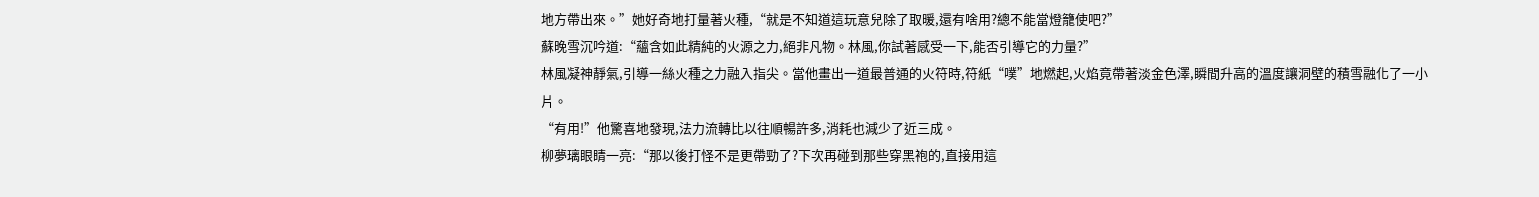地方帶出來。”她好奇地打量著火種,“就是不知道這玩意兒除了取暖,還有啥用?總不能當燈籠使吧?”
蘇晚雪沉吟道:“蘊含如此精純的火源之力,絕非凡物。林風,你試著感受一下,能否引導它的力量?”
林風凝神靜氣,引導一絲火種之力融入指尖。當他畫出一道最普通的火符時,符紙“噗”地燃起,火焰竟帶著淡金色澤,瞬間升高的溫度讓洞壁的積雪融化了一小片。
“有用!”他驚喜地發現,法力流轉比以往順暢許多,消耗也減少了近三成。
柳夢璃眼睛一亮:“那以後打怪不是更帶勁了?下次再碰到那些穿黑袍的,直接用這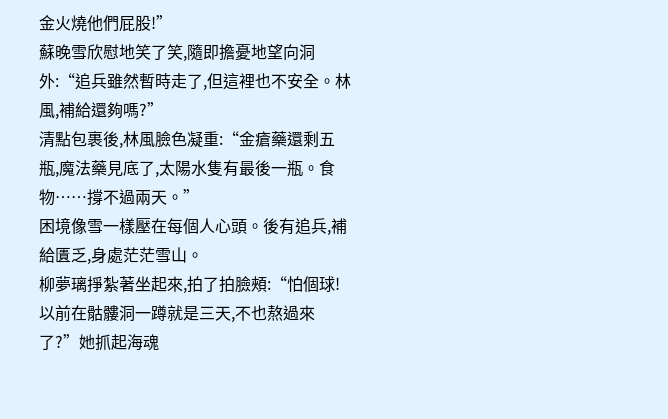金火燒他們屁股!”
蘇晚雪欣慰地笑了笑,隨即擔憂地望向洞外:“追兵雖然暫時走了,但這裡也不安全。林風,補給還夠嗎?”
清點包裹後,林風臉色凝重:“金瘡藥還剩五瓶,魔法藥見底了,太陽水隻有最後一瓶。食物……撐不過兩天。”
困境像雪一樣壓在每個人心頭。後有追兵,補給匱乏,身處茫茫雪山。
柳夢璃掙紮著坐起來,拍了拍臉頰:“怕個球!以前在骷髏洞一蹲就是三天,不也熬過來了?”她抓起海魂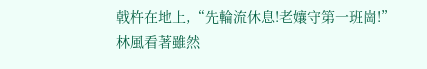戟杵在地上,“先輪流休息!老孃守第一班崗!”
林風看著雖然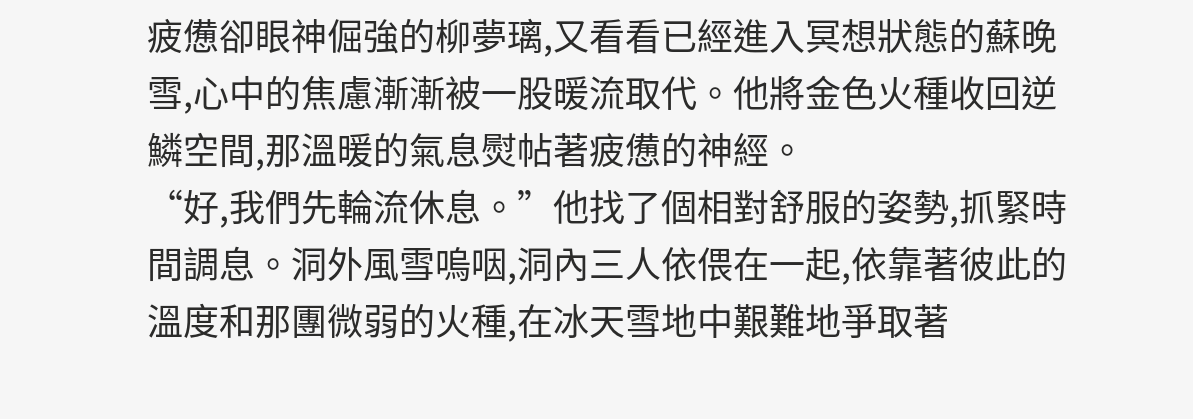疲憊卻眼神倔強的柳夢璃,又看看已經進入冥想狀態的蘇晚雪,心中的焦慮漸漸被一股暖流取代。他將金色火種收回逆鱗空間,那溫暖的氣息熨帖著疲憊的神經。
“好,我們先輪流休息。”他找了個相對舒服的姿勢,抓緊時間調息。洞外風雪嗚咽,洞內三人依偎在一起,依靠著彼此的溫度和那團微弱的火種,在冰天雪地中艱難地爭取著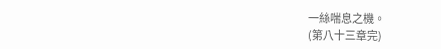一絲喘息之機。
(第八十三章完)